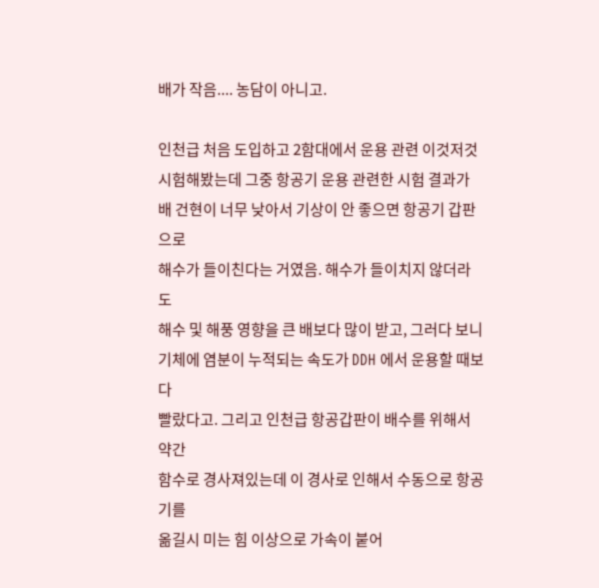배가 작음.... 농담이 아니고.

인천급 처음 도입하고 2함대에서 운용 관련 이것저것
시험해봤는데 그중 항공기 운용 관련한 시험 결과가
배 건현이 너무 낮아서 기상이 안 좋으면 항공기 갑판으로
해수가 들이친다는 거였음. 해수가 들이치지 않더라도
해수 및 해풍 영향을 큰 배보다 많이 받고, 그러다 보니
기체에 염분이 누적되는 속도가 DDH 에서 운용할 때보다
빨랐다고. 그리고 인천급 항공갑판이 배수를 위해서 약간
함수로 경사져있는데 이 경사로 인해서 수동으로 항공기를
옮길시 미는 힘 이상으로 가속이 붙어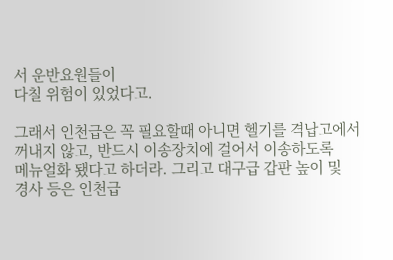서 운반요원들이
다칠 위험이 있었다고.

그래서 인천급은 꼭 필요할때 아니면 헬기를 격납고에서
꺼내지 않고, 반드시 이송장치에 걸어서 이송하도록
메뉴얼화 됐다고 하더라. 그리고 대구급 갑판 높이 및
경사 등은 인천급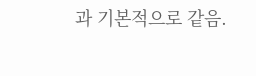과 기본적으로 같음.